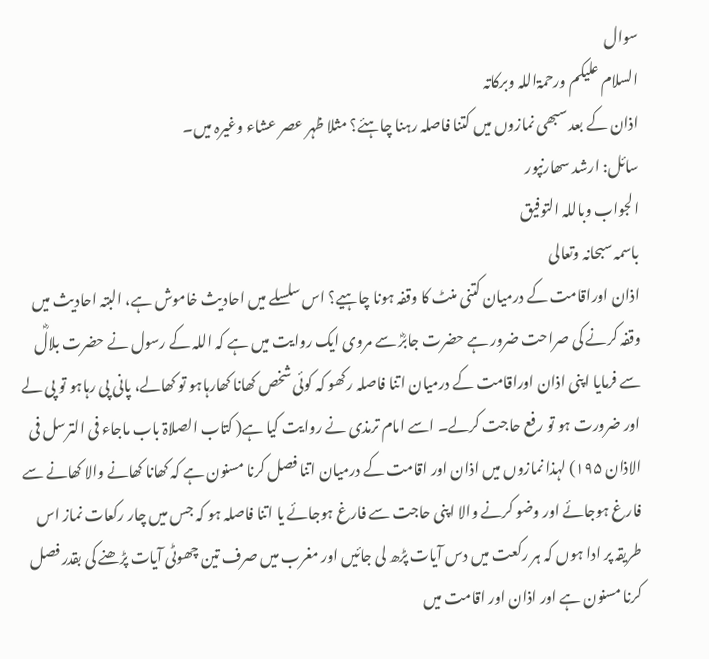سوال
السلام علیکم ورحمۃاللہ وبرکاتہ
اذان کے بعد سبھی نمازوں میں کتنا فاصلہ رہنا چاہئے؟ مثلا ظہر عصر عشاء وغیرہ میں۔
سائل: ارشد سھارنپور
الجواب وباللہ التوفیق
باسمہ سبحانہ وتعالی
اذان اوراقامت کے درمیان کتنی منٹ کا وقفہ ہونا چاہیے؟ اس سلسلے میں احادیث خاموش ہے، البتہ احادیث میں وقفہ کرنے کی صراحت ضرور ہے حضرت جابرؓ سے مروی ایک روایت میں ہے کہ اللہ کے رسول نے حضرت بلالؓ سے فرمایا اپنی اذان اوراقامت کے درمیان اتنا فاصلہ رکھو کہ کوئی شخص کھانا کھارہاہو تو کھالے، پانی پی رہاہو تو پی لے اور ضرورت ہو تو رفع حاجت کرلے۔ اسے امام ترمذی نے روایت کیا ہے( کتاب الصلاۃ باب ماجاء فی الترسل فی الاذان ۱۹۵) لہذا نمازوں میں اذان اور اقامت کے درمیان اتنا فصل کرنا مسنون ہے کہ کھانا کھانے والا کھانے سے فارغ ہوجائے اور وضو کرنے والا اپنی حاجت سے فارغ ہوجائے یا اتنا فاصلہ ہو کہ جس میں چار رکعات نماز اس طریقہ پر ادا ہوں کہ ہر رکعت میں دس آیات پڑھ لی جائیں اور مغرب میں صرف تین چھوٹی آیات پڑھنے کی بقدر فصل کرنا مسنون ہے اور اذان اور اقامت میں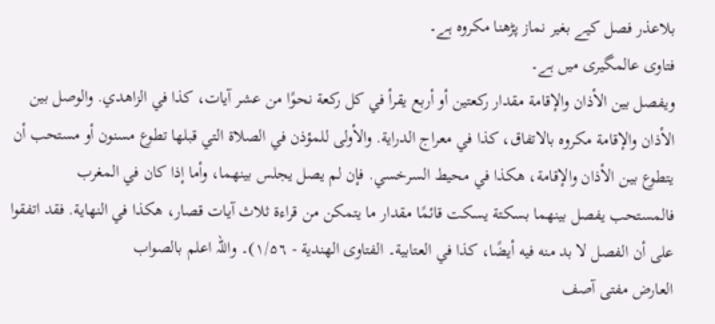بلاعذر فصل کیے بغیر نماز پڑھنا مکروہ ہے۔
فتاوی عالمگیری میں ہے۔
ويفصل بين الأذان والإقامة مقدار ركعتين أو أربع يقرأ في كل ركعة نحوًا من عشر آيات، كذا في الزاهدي. والوصل بين الأذان والإقامة مكروه بالاتفاق، كذا في معراج الدراية. والأولى للمؤذن في الصلاة التي قبلها تطوع مسنون أو مستحب أن يتطوع بين الأذان والإقامة، هكذا في محيط السرخسي. فإن لم يصل يجلس بينهما، وأما إذا كان في المغرب فالمستحب يفصل بينهما بسكتة يسكت قائمًا مقدار ما يتمكن من قراءة ثلاث آيات قصار، هكذا في النهاية. فقد اتفقوا على أن الفصل لا بد منه فيه أيضًا، كذا في العتابية۔ الفتاوى الهندية - ١/۵٦)۔ واللہ اعلم بالصواب
العارض مفتی آصف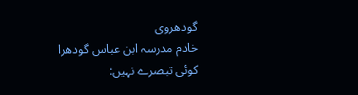گودھروی
خادم مدرسہ ابن عباس گودھرا
کوئی تبصرے نہیں: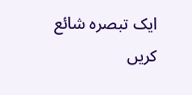ایک تبصرہ شائع کریں